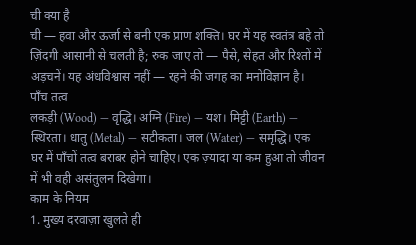ची क्या है
ची — हवा और ऊर्जा से बनी एक प्राण शक्ति। घर में यह स्वतंत्र बहे तो ज़िंदगी आसानी से चलती है; रुक जाए तो — पैसे, सेहत और रिश्तों में अड़चनें। यह अंधविश्वास नहीं — रहने की जगह का मनोविज्ञान है।
पाँच तत्व
लकड़ी (Wood) — वृद्धि। अग्नि (Fire) — यश। मिट्टी (Earth) — स्थिरता। धातु (Metal) — सटीकता। जल (Water) — समृद्धि। एक घर में पाँचों तत्व बराबर होने चाहिए। एक ज़्यादा या कम हुआ तो जीवन में भी वही असंतुलन दिखेगा।
काम के नियम
1. मुख्य दरवाज़ा खुलते ही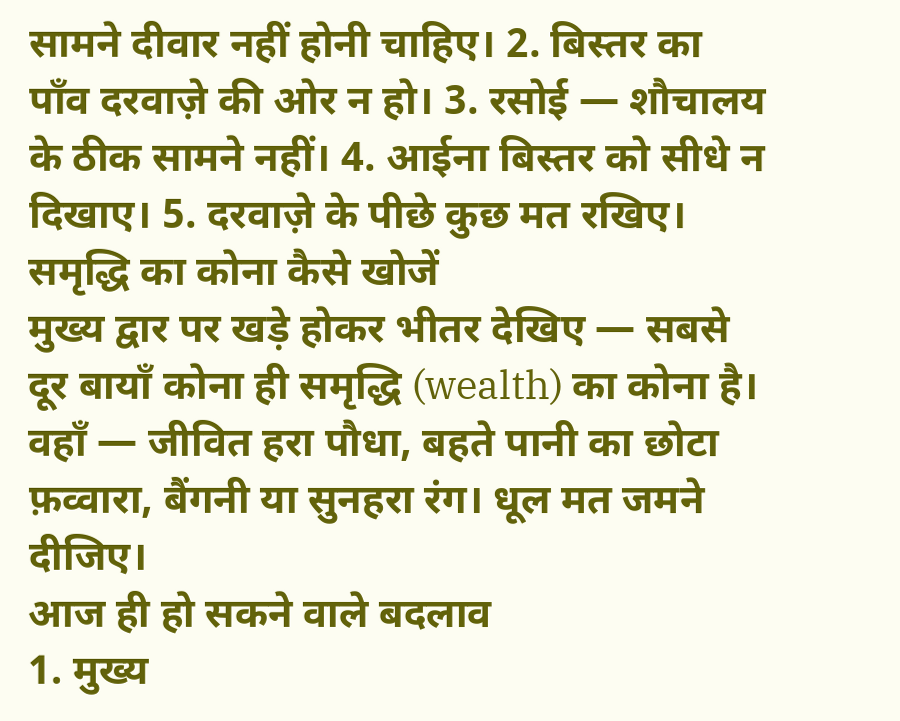सामने दीवार नहीं होनी चाहिए। 2. बिस्तर का पाँव दरवाज़े की ओर न हो। 3. रसोई — शौचालय के ठीक सामने नहीं। 4. आईना बिस्तर को सीधे न दिखाए। 5. दरवाज़े के पीछे कुछ मत रखिए।
समृद्धि का कोना कैसे खोजें
मुख्य द्वार पर खड़े होकर भीतर देखिए — सबसे दूर बायाँ कोना ही समृद्धि (wealth) का कोना है। वहाँ — जीवित हरा पौधा, बहते पानी का छोटा फ़व्वारा, बैंगनी या सुनहरा रंग। धूल मत जमने दीजिए।
आज ही हो सकने वाले बदलाव
1. मुख्य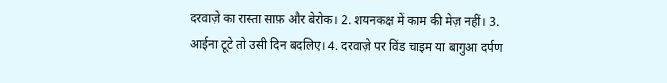दरवाज़े का रास्ता साफ़ और बेरोक। 2. शयनकक्ष में काम की मेज़ नहीं। 3. आईना टूटे तो उसी दिन बदलिए। 4. दरवाज़े पर विंड चाइम या बागुआ दर्पण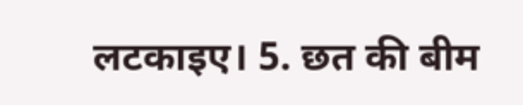लटकाइए। 5. छत की बीम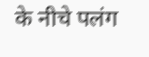के नीचे पलंग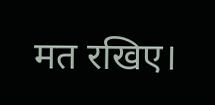मत रखिए।